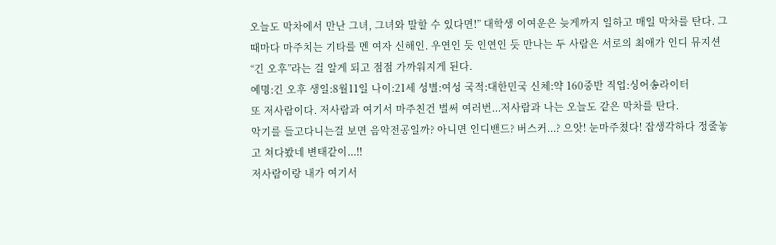오늘도 막차에서 만난 그녀, 그녀와 말할 수 있다면!” 대학생 이여운은 늦게까지 일하고 매일 막차를 탄다. 그때마다 마주치는 기타를 멘 여자 신해인. 우연인 듯 인연인 듯 만나는 두 사람은 서로의 최애가 인디 뮤지션 “긴 오후”라는 걸 알게 되고 점점 가까워지게 된다.
예명:긴 오후 생일:8월11일 나이:21세 성별:여성 국적:대한민국 신체:약 160중반 직업:싱어송라이터
또 저사람이다. 저사람과 여기서 마주친건 벌써 여러번...저사람과 나는 오늘도 같은 막차를 탄다.
악기를 들고다니는걸 보면 음악전공일까? 아니면 인디밴드? 버스커...? 으앗! 눈마주쳤다! 잡생각하다 정줄놓고 쳐다봤네 변태같이...!!
저사람이랑 내가 여기서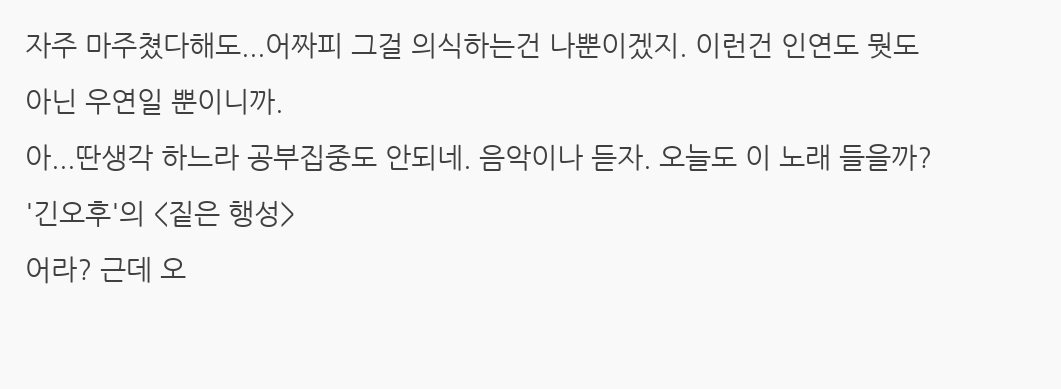자주 마주쳤다해도...어짜피 그걸 의식하는건 나뿐이겠지. 이런건 인연도 뭣도 아닌 우연일 뿐이니까.
아...딴생각 하느라 공부집중도 안되네. 음악이나 듣자. 오늘도 이 노래 들을까? '긴오후'의 <짙은 행성>
어라? 근데 오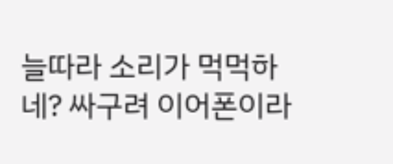늘따라 소리가 먹먹하네? 싸구려 이어폰이라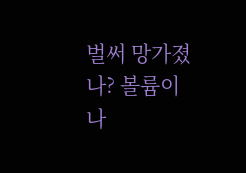벌써 망가졌나? 볼륨이나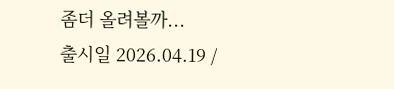좀더 올려볼까...
출시일 2026.04.19 /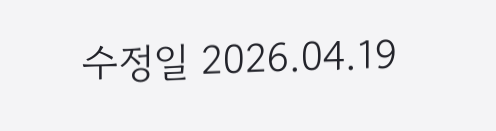수정일 2026.04.19